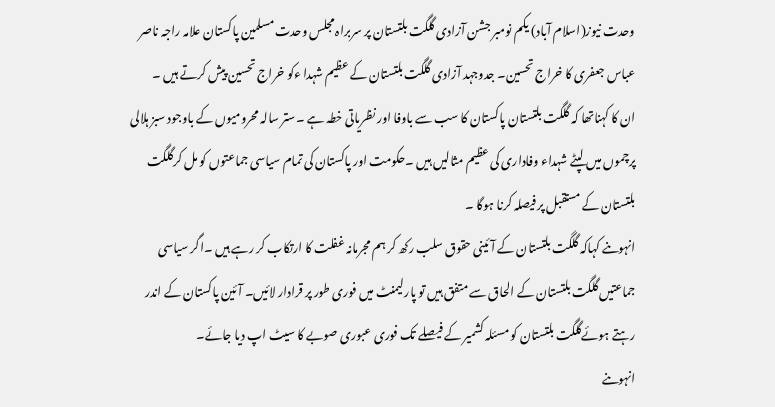وحدت نیوز(اسلام آباد) یکم نومبر جشن آزادی گلگت بلتستان پر سربراہ مجلس وحدت مسلمین پاکستان علامہ راجہ ناصر عباس جعفری کا خراج تحسین۔ جدوجہد آزادی گلگت بلتستان کے عظیم شہدا ءکو خراج تحسین پیش کرتے ہیں ۔
ان کا کہناتھا کہ گلگت بلتستان پاکستان کا سب سے باوفا اور نظریاتی خطہ ہے ۔ستر سالہ محرومیوں کے باوجود سبز ہلالی پرچموں میں لپٹے شہداء وفاداری کی عظیم مثالیں ہیں ۔حکومت اور پاکستان کی تمام سیاسی جماعتوں کو مل کرگلگت بلتستان کے مستقبل پر فیصلہ کرنا ہوگا ۔
انہوںنے کہاکہ گلگت بلتستان کے آئینی حقوق سلب رکھ کر ہم مجرمانہ غفلت کا ارتکاب کر رہے ہیں ۔اگر سیاسی جماعتیں گلگت بلتستان کے الحاق سے متفق ہیں تو پارلیمنٹ میں فوری طور پر قرادار لائیں۔ آئین پاکستان کے اندر رہتے ہوئےگلگت بلتستان کو مسئلہ کشمیر کے فیصلے تک فوری عبوری صوبے کا سیٹ اپ دیا جائے۔
انہوںنے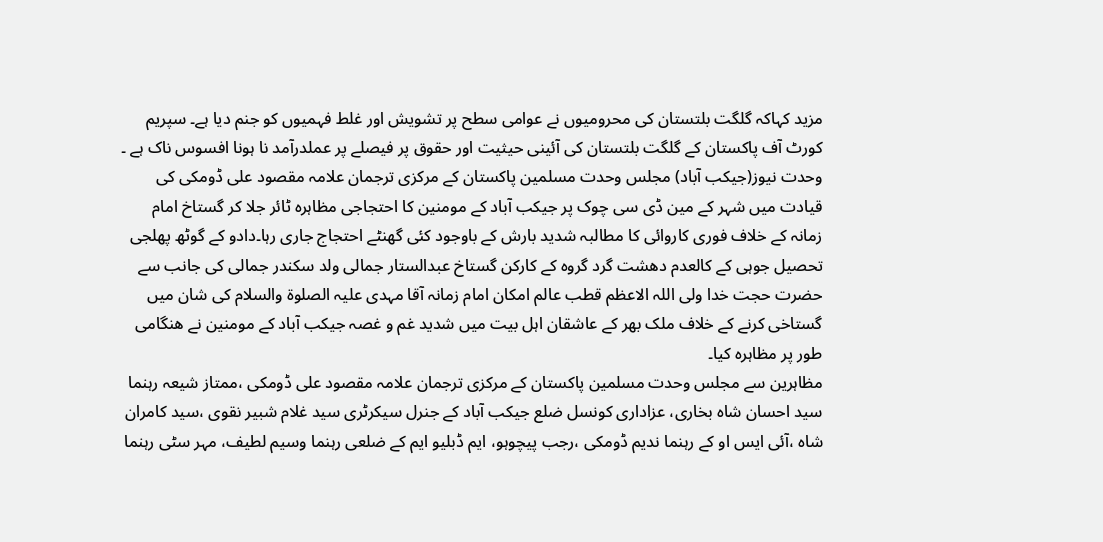مزید کہاکہ گلگت بلتستان کی محرومیوں نے عوامی سطح پر تشویش اور غلط فہمیوں کو جنم دیا ہے۔ سپریم کورٹ آف پاکستان کے گلگت بلتستان کی آئینی حیثیت اور حقوق پر فیصلے پر عملدرآمد نا ہونا افسوس ناک ہے ۔
وحدت نیوز(جیکب آباد) مجلس وحدت مسلمین پاکستان کے مرکزی ترجمان علامہ مقصود علی ڈومکی کی قیادت میں شہر کے مین ڈی سی چوک پر جیکب آباد کے مومنین کا احتجاجی مظاہرہ ٹائر جلا کر گستاخ امام زمانہ کے خلاف فوری کاروائی کا مطالبہ شدید بارش کے باوجود کئی گھنٹے احتجاج جاری رہا۔دادو کے گوٹھ پھلجی تحصیل جوہی کے کالعدم دھشت گرد گروہ کے کارکن گستاخ عبدالستار جمالی ولد سکندر جمالی کی جانب سے حضرت حجت خدا ولی اللہ الاعظم قطب عالم امکان امام زمانہ آقا مہدی علیہ الصلوۃ والسلام کی شان میں گستاخی کرنے کے خلاف ملک بھر کے عاشقان اہل بیت میں شدید غم و غصہ جیکب آباد کے مومنین نے ھنگامی طور پر مظاہرہ کیا۔
مظاہرین سے مجلس وحدت مسلمین پاکستان کے مرکزی ترجمان علامہ مقصود علی ڈومکی ،ممتاز شیعہ رہنما سید احسان شاہ بخاری، عزاداری کونسل ضلع جیکب آباد کے جنرل سیکرٹری سید غلام شبیر نقوی ،سید کامران شاہ ،آئی ایس او کے رہنما ندیم ڈومکی ،رجب پیچوہو، ایم ڈبلیو ایم کے ضلعی رہنما وسیم لطیف، مہر سٹی رہنما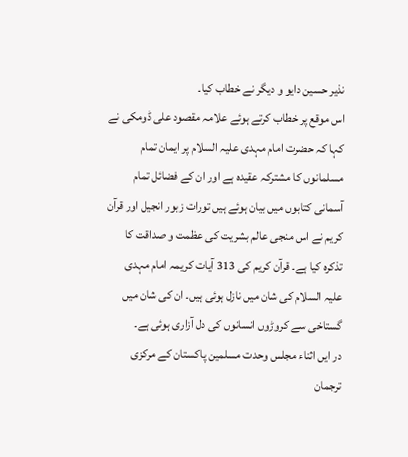نذیر حسین دایو و دیگر نے خطاب کیا۔
اس موقع پر خطاب کرتے ہوئے علامہ مقصود علی ڈومکی نے کہا کہ حضرت امام مہدی علیہ السلام پر ایمان تمام مسلمانوں کا مشترکہ عقیدہ ہے اور ان کے فضائل تمام آسمانی کتابوں میں بیان ہوئے ہیں تورات زبور انجیل اور قرآن کریم نے اس منجی عالم بشریت کی عظمت و صداقت کا تذکرہ کیا ہے۔ قرآن کریم کی 313 آیات کریمہ امام مہدی علیہ السلام کی شان میں نازل ہوئی ہیں۔ ان کی شان میں گستاخی سے کروڑوں انسانوں کی دل آزاری ہوئی ہے۔
در ایں اثناء مجلس وحدت مسلمین پاکستان کے مرکزی ترجمان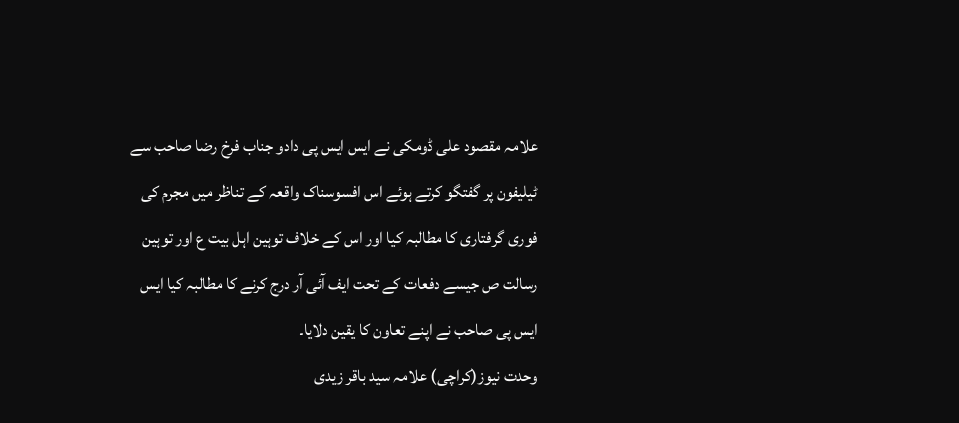علامہ مقصود علی ڈومکی نے ایس ایس پی دادو جناب فرخ رضا صاحب سے ٹیلیفون پر گفتگو کرتے ہوئے اس افسوسناک واقعہ کے تناظر میں مجرم کی فوری گرفتاری کا مطالبہ کیا اور اس کے خلاف توہین اہل بیت ع اور توہین رسالت ص جیسے دفعات کے تحت ایف آئی آر درج کرنے کا مطالبہ کیا ایس ایس پی صاحب نے اپنے تعاون کا یقین دلایا۔
وحدت نیوز(کراچی) علامہ سید باقر زیدی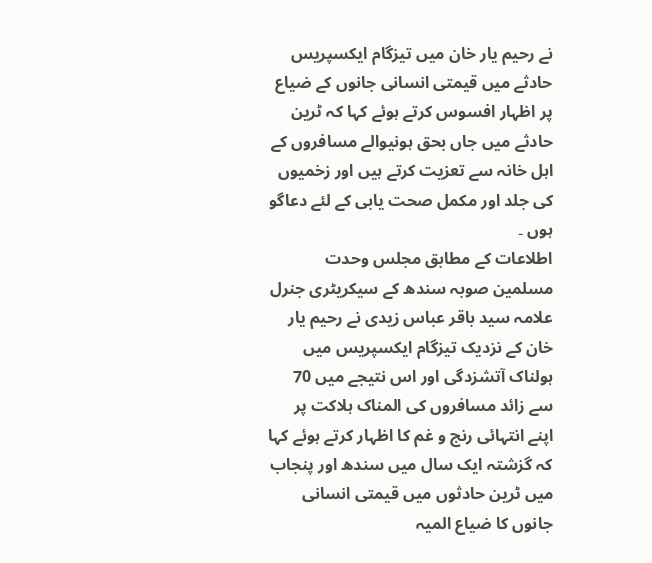نے رحیم یار خان میں تیزگام ایکسپریس حادثے میں قیمتی انسانی جانوں کے ضیاع پر اظہار افسوس کرتے ہوئے کہا کہ ٹرین حادثے میں جاں بحق ہونیوالے مسافروں کے اہل خانہ سے تعزیت کرتے ہیں اور زخمیوں کی جلد اور مکمل صحت یابی کے لئے دعاگو ہوں ۔
اطلاعات کے مطابق مجلس وحدت مسلمین صوبہ سندھ کے سیکریٹری جنرل علامہ سید باقر عباس زیدی نے رحیم یار خان کے نزدیک تیزگام ایکسپریس میں ہولناک آتشزدگی اور اس نتیجے میں 70 سے زائد مسافروں کی المناک ہلاکت پر اپنے انتہائی رنج و غم کا اظہار کرتے ہوئے کہا کہ گزشتہ ایک سال میں سندھ اور پنجاب میں ٹرین حادثوں میں قیمتی انسانی جانوں کا ضیاع المیہ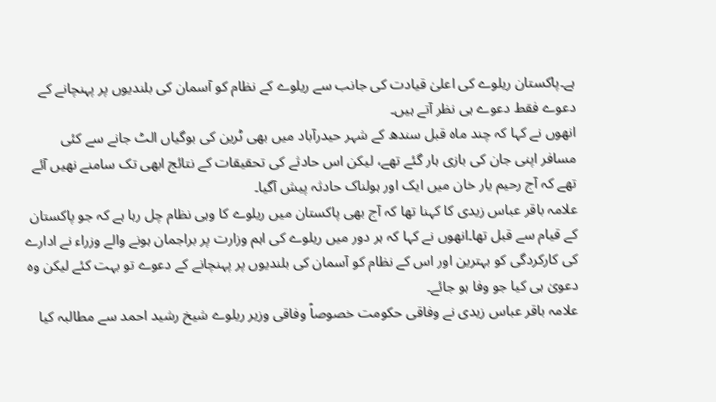ہے۔پاکستان ریلوے کی اعلیٰ قیادت کی جانب سے ریلوے کے نظام کو آسمان کی بلندیوں پر پہنچانے کے دعوے فقط دعوے ہی نظر آتے ہیں۔
انھوں نے کہا کہ چند ماہ قبل سندھ کے شہر حیدرآباد میں بھی ٹرین کی بوگیاں الٹ جانے سے کئی مسافر اپنی جان کی بازی ہار گئے تھے، لیکن اس حادثے کی تحقیقات کے نتائج ابھی تک سامنے نھیں آئے تھے کہ آج رحیم یار خان میں ایک اور ہولناک حادثہ پیش آگیا۔
علامہ باقر عباس زیدی کا کہنا تھا کہ آج بھی پاکستان میں ریلوے کا وہی نظام چل رہا ہے کہ جو پاکستان کے قیام سے قبل تھا۔انھوں نے کہا کہ ہر دور میں ریلوے کی اہم وزارت پر براجمان ہونے والے وزراء نے ادارے کی کارکردگی کو بہترین اور اس کے نظام کو آسمان کی بلندیوں پر پہنچانے کے دعوے تو بہت کئے لیکن وہ دعویٰ ہی کیا جو وفا ہو جائے۔
علامہ باقر عباس زیدی نے وفاقی حکومت خصوصاً وفاقی وزیر ریلوے شیخ رشید احمد سے مطالبہ کیا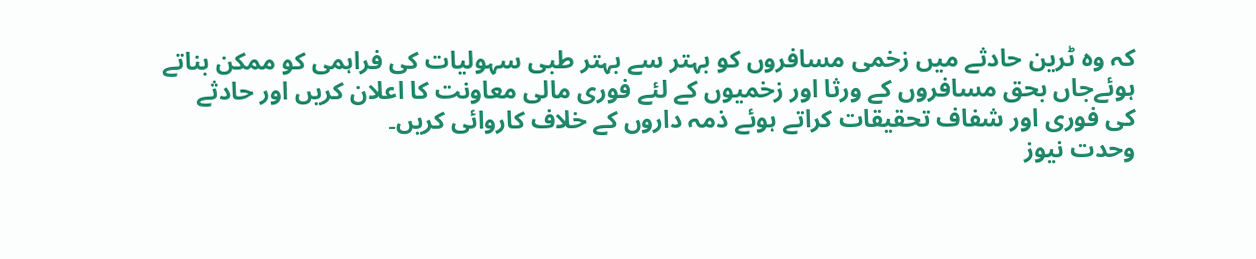کہ وہ ٹرین حادثے میں زخمی مسافروں کو بہتر سے بہتر طبی سہولیات کی فراہمی کو ممکن بناتے ہوئےجاں بحق مسافروں کے ورثا اور زخمیوں کے لئے فوری مالی معاونت کا اعلان کریں اور حادثے کی فوری اور شفاف تحقیقات کراتے ہوئے ذمہ داروں کے خلاف کاروائی کریں۔
وحدت نیوز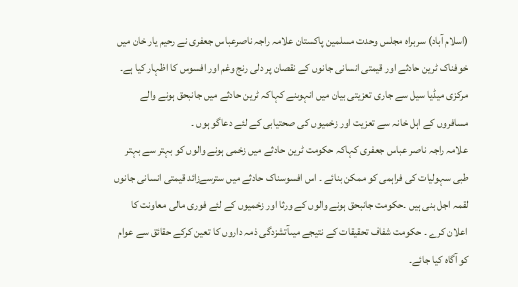(اسلام آباد) سربراہ مجلس وحدت مسلمین پاکستان علامہ راجہ ناصرعباس جعفری نے رحیم یار خان میں خوفناک ٹرین حادثے اور قیمتی انسانی جانوں کے نقصان پر دلی رنج وغم اور افسوس کا اظہار کیا ہے۔ مرکزی میڈیا سیل سے جاری تعزیتی بیان میں انہوںنے کہاکہ ٹرین حادثے میں جانبحق ہونے والے مسافروں کے اہل خانہ سے تعزیت اور زخمیوں کی صحتیابی کے لئے دعاگو ہوں ۔
علامہ راجہ ناصر عباس جعفری کہاکہ حکومت ٹرین حادثے میں زخمی ہونے والوں کو بہتر سے بہتر طبی سہولیات کی فراہمی کو ممکن بنائے ۔ اس افسوسناک حادثے میں سترسےزائد قیمتی انسانی جانوں لقمہ اجل بنی ہیں ۔حکومت جانبحق ہونے والوں کے ورثا اور زخمیوں کے لئے فوری مالی معاونت کا اعلان کرے ۔ حکومت شفاف تحقیقات کے نتیجے میںآتشزدگی ذمہ داروں کا تعین کرکے حقائق سے عوام کو آگاہ کیا جائے۔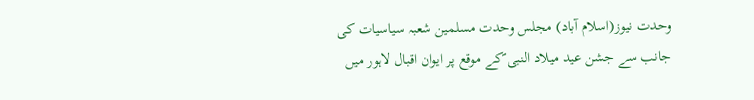وحدت نیوز(اسلام آباد) مجلس وحدت مسلمین شعبہ سیاسیات کی جانب سے جشن عید میلاد النبی ؐکے موقع پر ایوان اقبال لاہور میں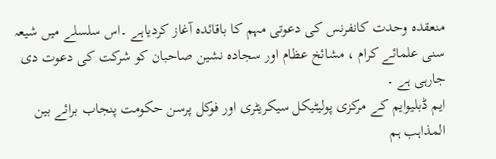منعقدہ وحدت کانفرنس کی دعوتی مہم کا باقائدہ آغاز کردیاہے ۔اس سلسلے میں شیعہ سنی علمائے کرام ، مشائخ عظام اور سجادہ نشین صاحبان کو شرکت کی دعوت دی جارہی ہے ۔
ایم ڈبلیوایم کے مرکزی پولیٹیکل سیکریٹری اور فوکل پرسن حکومت پنجاب برائے بین المذاہب ہم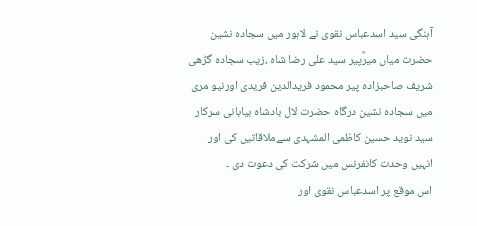آہنگی سید اسدعباس نقوی نے لاہور میں سجادہ نشین حضرت میاں میرؒپیر سید علی رضا شاہ ،زیب سجادہ گڑھی شریف صاحبزادہ پیر محمود فریدالدین فریدی اورنیو مری میں سجادہ نشین درگاہ حضرت لال بادشاہ بیابانی سرکار سید نوید حسین کاظمی المشہدی سےملاقاتیں کی اور انہیں وحدت کانفرنس میں شرکت کی دعوت دی ۔
اس موقع پر اسدعباس نقوی اور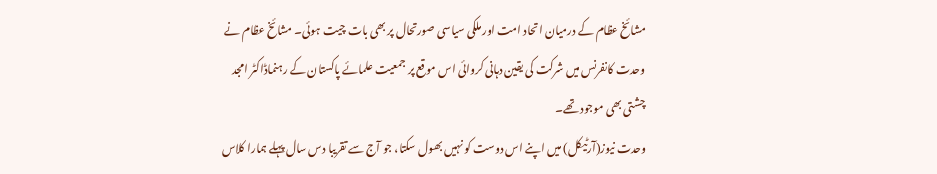مشائخ عظام کے درمیان اتحاد امت اور ملکی سیاسی صورتحال پر بھی بات چیت ہوئی۔ مشائخ عظام نے وحدت کانفرنس میں شرکت کی یقین دہانی کروائی اس موقع پر جمعیت علمائے پاکستان کے رہنماڈاکٹر امجد چشتی بھی موجود تھے۔
وحدت نیوز(آرٹیکل) میں اپنے اس دوست کو نہیں بھول سکتا، جو آج سے تقریبا دس سال پہلے ہمارا کلاس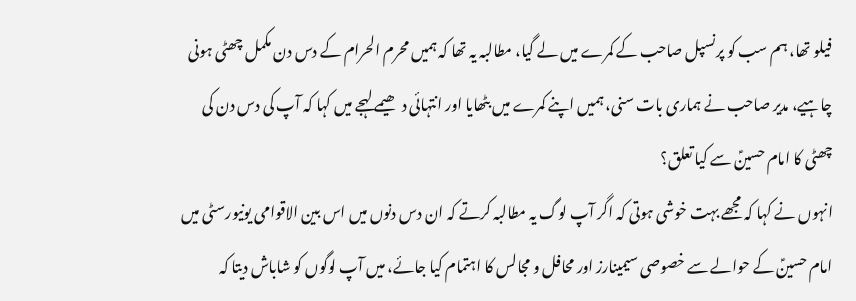فیلو تھا، ہم سب کو پرنسپل صاحب کے کمرے میں لے گیا، مطالبہ یہ تھا کہ ہمیں محرم الحرام کے دس دن مکمل چھٹی ہونی چاہیے، مدیر صاحب نے ہماری بات سنی، ہمیں اپنے کمرے میں بٹھایا اور انتہائی دھیمے لہجے میں کہا کہ آپ کی دس دن کی چھٹی کا امام حسینؑ سے کیا تعلق؟
انہوں نے کہا کہ مجھے بہت خوشی ہوتی کہ اگر آپ لوگ یہ مطالبہ کرتے کہ ان دس دنوں میں اس بین الاقوامی یونیورسٹی میں امام حسینؑ کے حوالے سے خصوصی سیمینارز اور محافل و مجالس کا اہتمام کیا جائے، میں آپ لوگوں کو شاباش دیتا کہ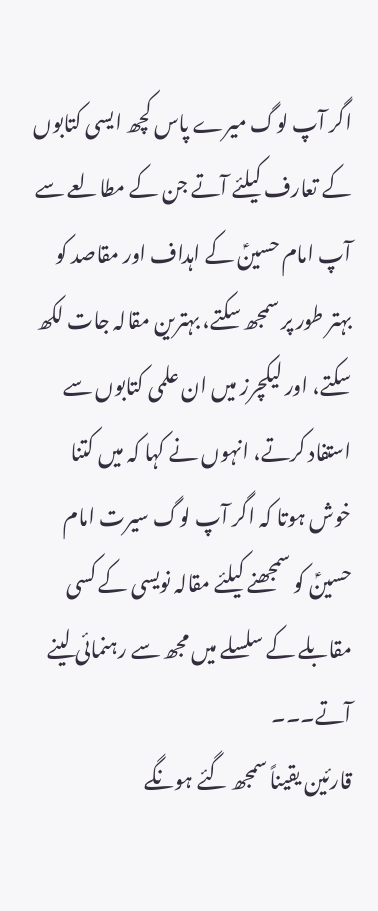اگر آپ لوگ میرے پاس کچھ ایسی کتابوں کے تعارف کیلئے آتے جن کے مطالعے سے آپ امام حسینؑ کے اہداف اور مقاصد کو بہتر طور پر سمجھ سکتے، بہترین مقالہ جات لکھ سکتے، اور لیکچرز میں ان علمی کتابوں سے استفاد کرتے، انہوں نے کہا کہ میں کتنا خوش ہوتا کہ اگر آپ لوگ سیرت امام حسینؑ کو سمجھنے کیلئے مقالہ نویسی کے کسی مقابلے کے سلسلے میں مجھ سے رہنمائی لینے آتے۔۔۔
قارئین یقیناً سمجھ گئے ہونگے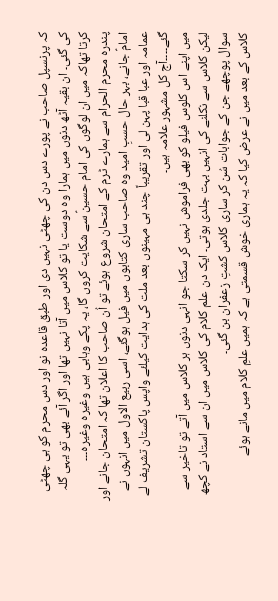کہ پرنسپل صاحب نے پورے دس دن کی چھٹی نہیں دی اور طبق قاعدہ نو اور دس محرم کو ہی چھٹی کی گئی۔ ان بقیہ آٹھ دنوں میں ہمارا وہ دوست یا تو کلاس میں آتا نہیں تھا اور اگر آئے بھی تو یہی گلہ کرتا تھاکہ میں ان لوگوں کی امام حسینؑ سے شکایت کروں گا، یہ پکے وہابی ہیں وغیرہ وغیرہ۔۔۔
پندرہ محرم الحرام سے ہمارے ٹرم کے امتحان شروع ہوئے تو اُن صاحب کا اعلان تھا کہ امتحان جانے اور امامؑ جانے، بہر حال حسبِ امید وہ صاحب ساری کتابوں میں فیل ہوگئے، اسی ربیع الاول میں انہوں نے عمامہ اور عبا قبا پہن لی اور تقریباً چند ہی مہینوں بعد ملت کی ہدایت کیلئے واپس پاکستان تشریف لے گئے۔۔۔۔آج کل مشہور علامہ ہیں۔
میں اپنے اس کلوس فیلو کو بھی فراموش نہیں کر سکتا جو انہی دنوں ہر کلاس میں آتے تو تاخیر سے لیکن کلاس سے نکلنے کی انہیں بہت جلدی ہوتی۔ ایک دن علم کلام کی کلاس میں ان سے استاد نے کچھ سوال پوچھے جن کے جوابات سُن کر ساری کلاس کشتِ زعفران بن گئی۔
کلاس کے بعد میں نے عرض کیا کہ یہ ہماری خوش قسمتی ہے کہ ہمیں علمِ کلام میں مانے ہوئے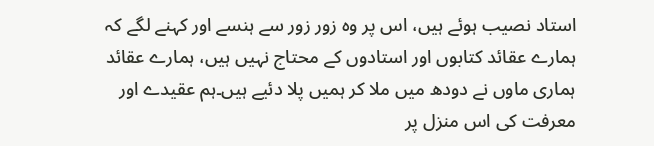استاد نصیب ہوئے ہیں، اس پر وہ زور زور سے ہنسے اور کہنے لگے کہ ہمارے عقائد کتابوں اور استادوں کے محتاج نہیں ہیں، ہمارے عقائد ہماری ماوں نے دودھ میں ملا کر ہمیں پلا دئیے ہیں۔ہم عقیدے اور معرفت کی اس منزل پر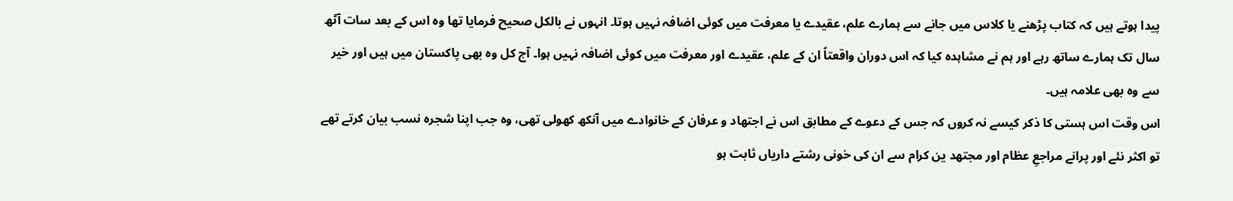پیدا ہوتے ہیں کہ کتاب پڑھنے یا کلاس میں جانے سے ہمارے علم، عقیدے یا معرفت میں کوئی اضافہ نہیں ہوتا۔ انہوں نے بالکل صحیح فرمایا تھا وہ اس کے بعد سات آٹھ سال تک ہمارے ساتھ رہے اور ہم نے مشاہدہ کیا کہ اس دوران واقعتاً ان کے علم، عقیدے اور معرفت میں کوئی اضافہ نہیں ہوا۔ آج کل وہ بھی پاکستان میں ہیں اور خیر سے وہ بھی علامہ ہیں۔
اس وقت اس ہستی کا ذکر کیسے نہ کروں کہ جس کے دعوے کے مطابق اس نے اجتھاد و عرفان کے خانوادے میں آنکھ کھولی تھی، وہ جب اپنا شجرہ نسب بیان کرتے تھے تو اکثر نئے اور پرانے مراجعِ عظام اور مجتھد ین کرام سے ان کی خونی رشتے داریاں ثابت ہو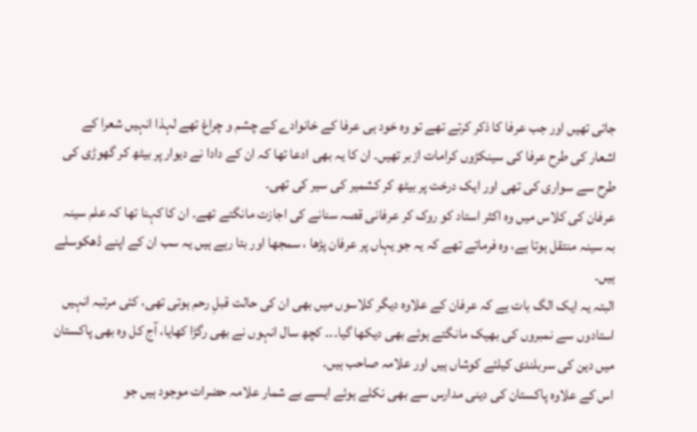جاتی تھیں اور جب عرفا کا ذکر کرتے تھے تو وہ خود ہی عرفا کے خانوادے کے چشم و چراغ تھے لہذا انہیں شعرا کے اشعار کی طرح عرفا کی سینکڑوں کرامات ازبر تھیں۔ ان کا یہ بھی ادعا تھا کہ ان کے دادا نے دیوار پر بیٹھ کر گھوڑی کی طرح سے سواری کی تھی اور ایک درخت پر بیٹھ کر کشمیر کی سیر کی تھی۔
عرفان کی کلاس میں وہ اکثر استاد کو روک کر عرفانی قصہ سنانے کی اجازت مانگتے تھے۔ ان کا کہنا تھا کہ علم سینہ بہ سینہ منتقل ہوتا ہے، وہ فرماتے تھے کہ یہ جو یہاں پر عرفان پڑھا ، سمجھا اور بتا رہے ہیں یہ سب ان کے اپنے ڈھکوسلے ہیں۔
البتہ یہ ایک الگ بات ہے کہ عرفان کے علاوہ دیگر کلاسوں میں بھی ان کی حالت قبلِ رحم ہوتی تھی، کئی مرتبہ انہیں استادوں سے نمبروں کی بھیک مانگتے ہوئے بھی دیکھا گیا۔۔۔ کچھ سال انہوں نے بھی رگڑا کھایا، آج کل وہ بھی پاکستان میں دین کی سربلندی کیلئے کوشاں ہیں اور علامہ صاحب ہیں۔
اس کے علاوہ پاکستان کی دینی مدارس سے بھی نکلے ہوئے ایسے بے شمار علامہ حضرات موجود ہیں جو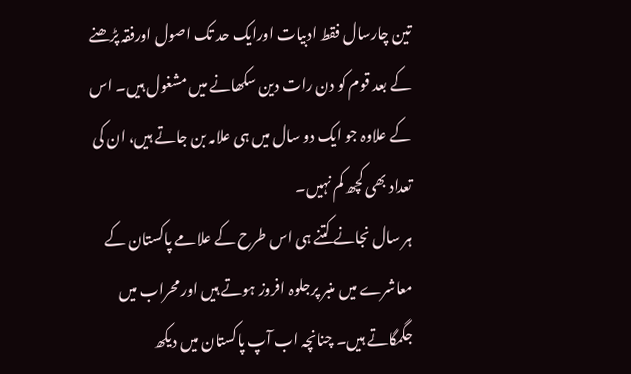تین چارسال فقط ادبیات اورایک حد تک اصول اورفقہ پڑھنے کے بعد قوم کو دن رات دین سکھانے میں مشغول ہیں۔ اس کے علاوہ جو ایک دو سال میں ہی علامہ بن جاتے ہیں، ان کی تعداد بھی کچھ کم نہیں۔
ہر سال نجانے کتنے ہی اس طرح کے علامے پاکستان کے معاشرے میں منبر پرجلوہ افروز ہوتے ہیں اور محراب میں جگمگاتے ہیں۔ چنانچہ اب آپ پاکستان میں دیکھ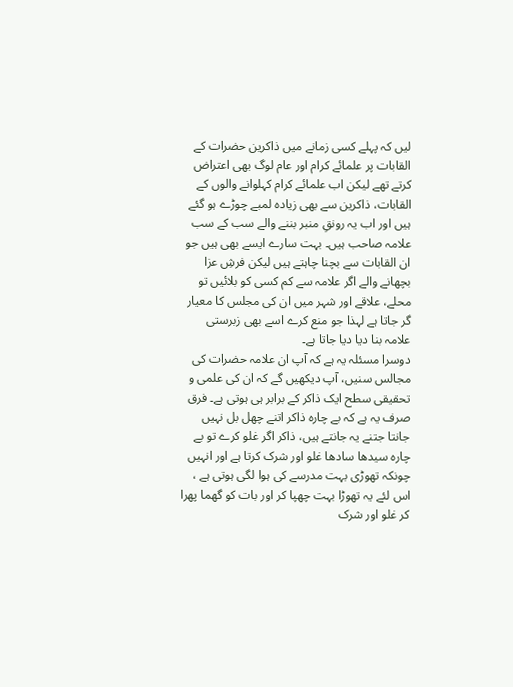لیں کہ پہلے کسی زمانے میں ذاکرین حضرات کے القابات پر علمائے کرام اور عام لوگ بھی اعتراض کرتے تھے لیکن اب علمائے کرام کہلوانے والوں کے القابات، ذاکرین سے بھی زیادہ لمبے چوڑے ہو گئے ہیں اور اب یہ رونقِ منبر بننے والے سب کے سب علامہ صاحب ہیں۔ بہت سارے ایسے بھی ہیں جو ان القابات سے بچنا چاہتے ہیں لیکن فرشِ عزا بچھانے والے اگر علامہ سے کم کسی کو بلائیں تو محلے، علاقے اور شہر میں ان کی مجلس کا معیار گر جاتا ہے لہذا جو منع کرے اسے بھی زبرستی علامہ بنا دیا دیا جاتا ہے۔
دوسرا مسئلہ یہ ہے کہ آپ ان علامہ حضرات کی مجالس سنیں، آپ دیکھیں گے کہ ان کی علمی و تحقیقی سطح ایک ذاکر کے برابر ہی ہوتی ہے۔ فرق صرف یہ ہے کہ بے چارہ ذاکر اتنے چھل بل نہیں جانتا جتنے یہ جانتے ہیں، ذاکر اگر غلو کرے تو بے چارہ سیدھا سادھا غلو اور شرک کرتا ہے اور انہیں چونکہ تھوڑی بہت مدرسے کی ہوا لگی ہوتی ہے ، اس لئے یہ تھوڑا بہت چھپا کر اور بات کو گھما پھرا کر غلو اور شرک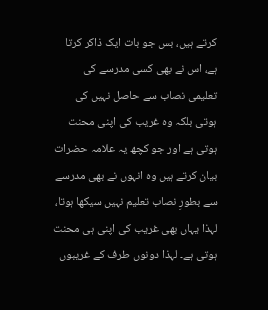کرتے ہیں، بس جو بات ایک ذاکر کرتا ہے، اس نے بھی کسی مدرسے کی تعلیمی نصاب سے حاصل نہیں کی ہوتی بلکہ وہ غریب کی اپنی محنت ہوتی ہے اور جو کچھ یہ علامہ حضرات بیان کرتے ہیں وہ انہوں نے بھی مدرسے سے بطورِ نصاب تعلیم نہیں سیکھا ہوتا، لہذا یہاں بھی غریب کی اپنی ہی محنت ہوتی ہے۔ لہذا دونوں طرف کے غریبوں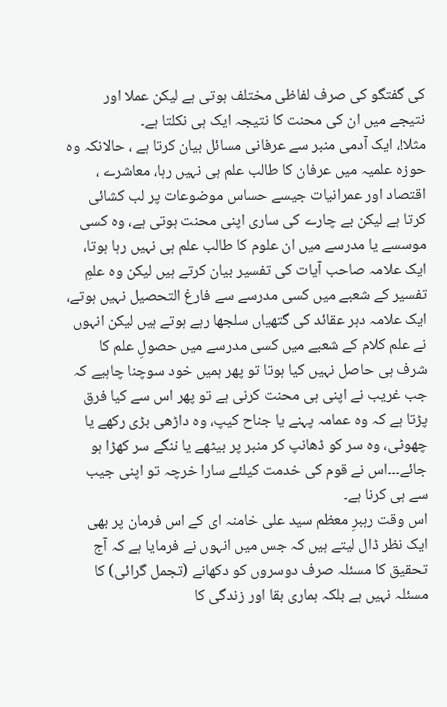کی گفتگو کی صرف لفاظی مختلف ہوتی ہے لیکن عملا اور نتیجے میں ان کی محنت کا نتیجہ ایک ہی نکلتا ہے۔
مثلا!، ایک آدمی منبر سے عرفانی مسائل بیان کرتا ہے ، حالانکہ وہ حوزہ علمیہ میں عرفان کا طالب علم ہی نہیں رہا، معاشرے ، اقتصاد اور عمرانیات جیسے حساس موضوعات پر لب کشائی کرتا ہے لیکن بے چارے کی ساری اپنی محنت ہوتی ہے، وہ کسی موسسے یا مدرسے میں ان علوم کا طالب علم ہی نہیں رہا ہوتا، ایک علامہ صاحب آیات کی تفسیر بیان کرتے ہیں لیکن وہ علمِ تفسیر کے شعبے میں کسی مدرسے سے فارغ التحصیل نہیں ہوتے، ایک علامہ دہر عقائد کی گتھیاں سلجھا رہے ہوتے ہیں لیکن انہوں نے علم کلام کے شعبے میں کسی مدرسے میں حصولِ علم کا شرف ہی حاصل نہیں کیا ہوتا تو پھر ہمیں خود سوچنا چاہیے کہ جب غریب نے اپنی ہی محنت کرنی ہے تو پھر اس سے کیا فرق پڑتا ہے کہ وہ عمامہ پہنے یا جناح کیپ، وہ داڑھی بڑی رکھے یا چھوٹی، وہ سر کو ڈھانپ کر منبر پر بیٹھے یا ننگے سر کھڑا ہو جائے۔۔۔اس نے قوم کی خدمت کیلئے سارا خرچہ تو اپنی جیب سے ہی کرنا ہے۔
اس وقت رہبرِ معظم سید علی خامنہ ای کے اس فرمان پر بھی ایک نظر ڈال لیتے ہیں کہ جس میں انہوں نے فرمایا ہے کہ آج تحقیق کا مسئلہ صرف دوسروں کو دکھانے (تجمل گرائی) کا مسئلہ نہیں ہے بلکہ ہماری بقا اور زندگی کا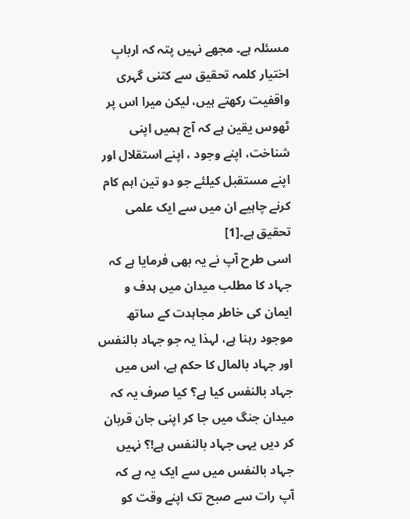مسئلہ ہے۔ مجھے نہیں پتہ کہ اربابِ اختیار کلمہ تحقیق سے کتنی گہری واقفیت رکھتے ہیں، لیکن میرا اس پر ٹھوس یقین ہے کہ آج ہمیں اپنی شناخت، اپنے وجود ، اپنے استقلال اور اپنے مستقبل کیلئے جو دو تین اہم کام کرنے چاہیے ان میں سے ایک علمی تحقیق ہے۔[1]
اسی طرح آپ نے یہ بھی فرمایا ہے کہ جہاد کا مطلب میدان میں ہدف و ایمان کی خاطر مجاہدت کے ساتھ موجود رہنا ہے، لہذا یہ جو جہاد بالنفس اور جہاد بالمال کا حکم ہے، اس میں جہاد بالنفس کیا ہے؟ کیا صرف یہ کہ میدان جنگ میں جا کر اپنی جان قربان کر دیں یہی جہاد بالنفس ہے!؟ نہیں جہاد بالنفس میں سے ایک یہ ہے کہ آپ رات سے صبح تک اپنے وقت کو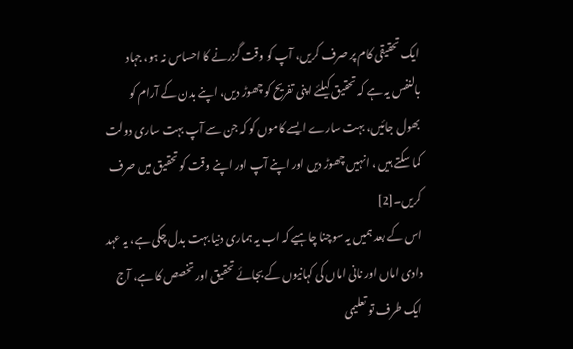ایک تحقیقی کام پر صرف کریں، آپ کو وقت گزرنے کا احساس نہ ہو، جہاد بالنفس یہ ہے کہ تحقیق کیلئے اپنی تفریح کو چھوڑ دیں، اپنے بدن کے آرام کو بھول جائیں، بہت سارے ایسے کاموں کو کہ جن سے آپ بہت ساری دولت کما سکتے ہیں ، انہیں چھوڑ دیں اور اپنے آپ اور اپنے وقت کو تحقیق میں صرف کریں۔[2]
اس کے بعد ہمیں یہ سوچنا چاہیے کہ اب یہ ہماری دنیا بہت بدل چکی ہے، یہ عہد دادی اماں اور نانی اماں کی کہانیوں کے بجائے تحقیق اور تخصص کا ہے، آج ایک طرف تو تعلیمی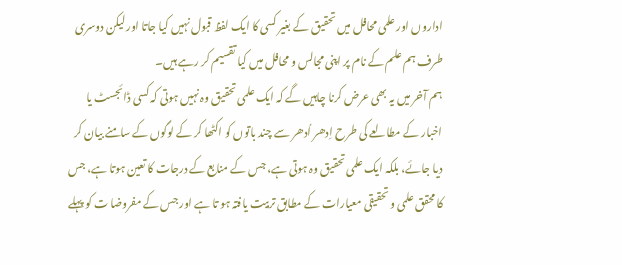اداروں اور علمی محافل میں تحقیق کے بغیر کسی کا ایک لفظ قبول نہیں کیا جاتا اور لیکن دوسری طرف ہم علم کے نام پر اپنی مجالس و محافل میں کیا تقسیم کر رہے ہیں۔
ہم آخر میں یہ بھی عرض کرنا چاہیں گے کہ ایک علمی تحقیق وہ نہیں ہوتی کہ کسی ڈائجسٹ یا اخبار کے مطالعے کی طرح اِدھر اُدھر سے چند باتوں کو اکٹھا کر کے لوگوں کے سامنے بیان کر دیا جائے، بلکہ ایک علمی تحقیق وہ ہوتی ہے، جس کے منابع کے درجات کا تعین ہوتا ہے، جس کا محقق علمی و تحقیقی معیارات کے مطابق تربیت یافتہ ہو تا ہے اور جس کے مفروضا ت کو پہلے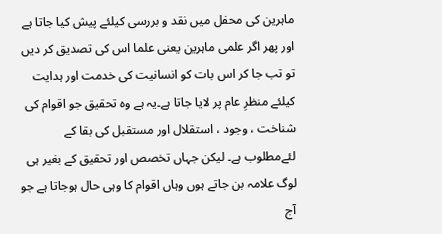ماہرین کی محفل میں نقد و بررسی کیلئے پیش کیا جاتا ہے اور پھر اگر علمی ماہرین یعنی علما اس کی تصدیق کر دیں تو تب جا کر اس بات کو انسانیت کی خدمت اور ہدایت کیلئے منظرِ عام پر لایا جاتا ہے۔یہ ہے وہ تحقیق جو اقوام کی شناخت ، وجود ، استقلال اور مستقبل کی بقا کے لئےمطلوب ہے۔ لیکن جہاں تخصص اور تحقیق کے بغیر ہی لوگ علامہ بن جاتے ہوں وہاں اقوام کا وہی حال ہوجاتا ہے جو آج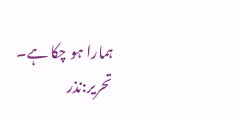ہمارا ہو چکا ہے۔
تحریر:نذر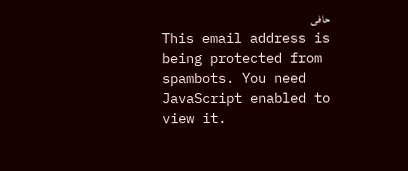حافی
This email address is being protected from spambots. You need JavaScript enabled to view it.